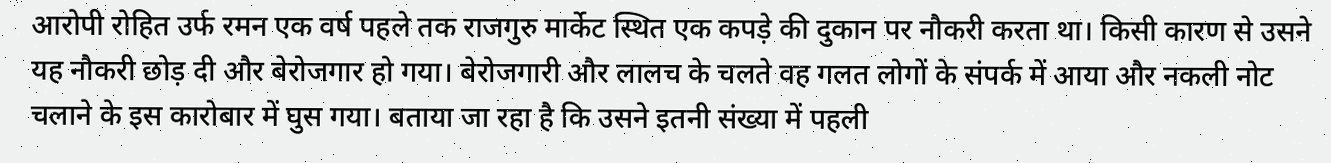आरोपी रोहित उर्फ रमन एक वर्ष पहले तक राजगुरु मार्केट स्थित एक कपड़े की दुकान पर नौकरी करता था। किसी कारण से उसने यह नौकरी छोड़ दी और बेरोजगार हो गया। बेरोजगारी और लालच के चलते वह गलत लोगों के संपर्क में आया और नकली नोट चलाने के इस कारोबार में घुस गया। बताया जा रहा है कि उसने इतनी संख्या में पहली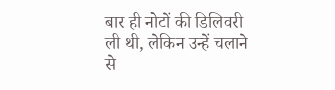बार ही नोटों की डिलिवरी ली थी, लेकिन उन्हें चलाने से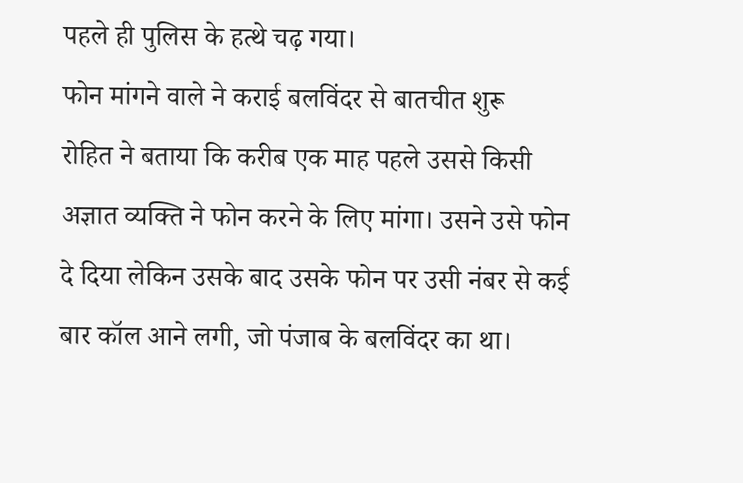पहले ही पुलिस के हत्थे चढ़ गया।
फोन मांगने वाले ने कराई बलविंदर से बातचीत शुरू
रोहित ने बताया कि करीब एक माह पहले उससे किसी अज्ञात व्यक्ति ने फोन करने के लिए मांगा। उसने उसे फोन दे दिया लेकिन उसके बाद उसके फोन पर उसी नंबर से कई बार कॉल आने लगी, जो पंजाब के बलविंदर का था।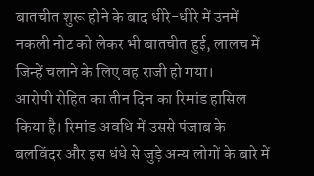बातचीत शुरू होने के बाद धीरे-धीरे में उनमें नकली नोट को लेकर भी बातचीत हुई, लालच में जिन्हें चलाने के लिए वह राजी हो गया।
आरोपी रोहित का तीन दिन का रिमांड हासिल किया है। रिमांड अवधि में उससे पंजाब के बलविंदर और इस धंधे से जुड़े अन्य लोगों के बारे में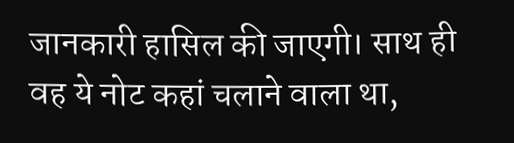जानकारी हासिल की जाएगी। साथ ही वह ये नोट कहां चलाने वाला था,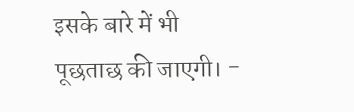इसके बारे में भी पूछताछ की जाएगी। -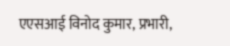एएसआई विनोद कुमार, प्रभारी,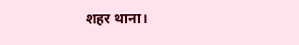शहर थाना।